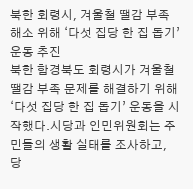북한 회령시, 겨울철 땔감 부족 해소 위해 ‘다섯 집당 한 집 돕기’ 운동 추진
북한 함경북도 회령시가 겨울철 땔감 부족 문제를 해결하기 위해 ‘다섯 집당 한 집 돕기’ 운동을 시작했다.시당과 인민위원회는 주민들의 생활 실태를 조사하고, 당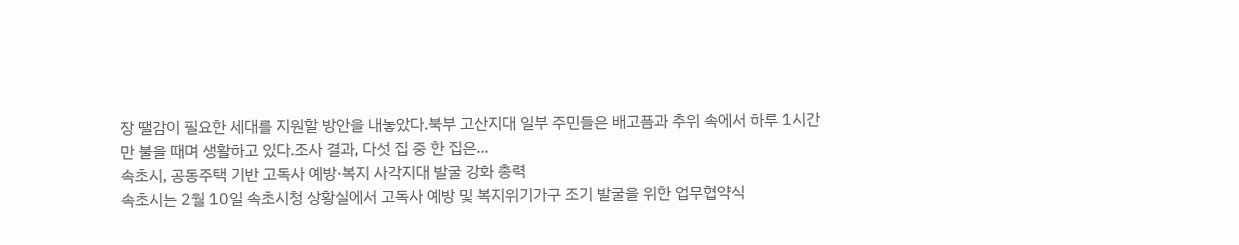장 땔감이 필요한 세대를 지원할 방안을 내놓았다.북부 고산지대 일부 주민들은 배고픔과 추위 속에서 하루 1시간만 불을 때며 생활하고 있다.조사 결과, 다섯 집 중 한 집은...
속초시, 공동주택 기반 고독사 예방·복지 사각지대 발굴 강화 총력
속초시는 2월 10일 속초시청 상황실에서 고독사 예방 및 복지위기가구 조기 발굴을 위한 업무협약식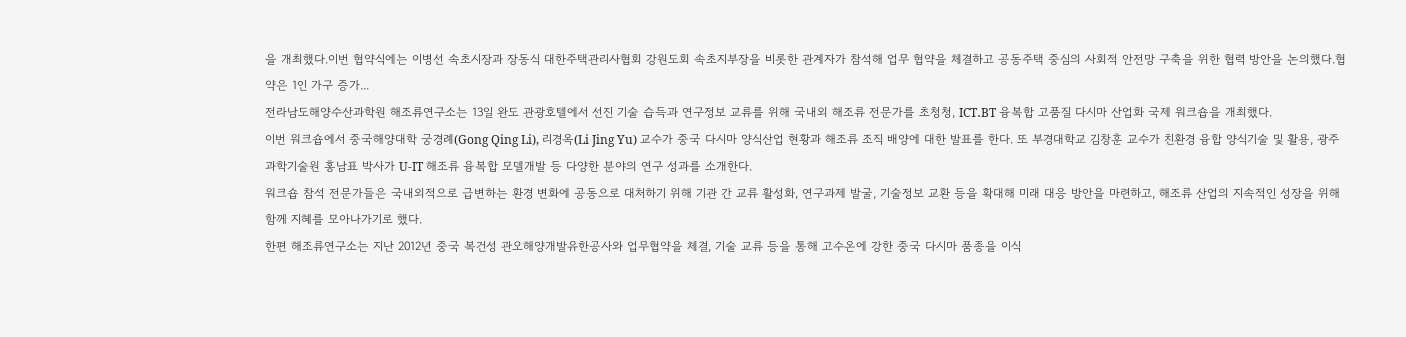을 개최했다.이번 협약식에는 이병선 속초시장과 장동식 대한주택관리사협회 강원도회 속초지부장을 비롯한 관계자가 참석해 업무 협약을 체결하고 공동주택 중심의 사회적 안전망 구축을 위한 협력 방안을 논의했다.협약은 1인 가구 증가...
전라남도해양수산과학원 해조류연구소는 13일 완도 관광호텔에서 선진 기술 습득과 연구정보 교류를 위해 국내외 해조류 전문가를 초청청, ICT․BT 융복합 고품질 다시마 산업화 국제 워크숍을 개최했다.
이번 워크숍에서 중국해양대학 궁경례(Gong Qing Li), 리경옥(Li Jing Yu) 교수가 중국 다시마 양식산업 현황과 해조류 조직 배양에 대한 발표를 한다. 또 부경대학교 김창훈 교수가 친환경 융합 양식기술 및 활용, 광주과학기술원 홍남표 박사가 U-IT 해조류 융복합 모델개발 등 다양한 분야의 연구 성과를 소개한다.
워크숍 참석 전문가들은 국내외적으로 급변하는 환경 변화에 공동으로 대처하기 위해 기관 간 교류 활성화, 연구과제 발굴, 기술정보 교환 등을 확대해 미래 대응 방안을 마련하고, 해조류 산업의 지속적인 성장을 위해 함께 지혜를 모아나가기로 했다.
한편 해조류연구소는 지난 2012년 중국 복건성 관오해양개발유한공사와 업무협약을 체결, 기술 교류 등을 통해 고수온에 강한 중국 다시마 품종을 이식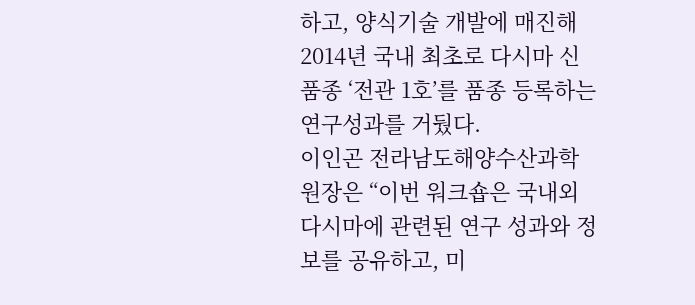하고, 양식기술 개발에 매진해 2014년 국내 최초로 다시마 신품종 ‘전관 1호’를 품종 등록하는 연구성과를 거뒀다.
이인곤 전라남도해양수산과학원장은 “이번 워크숍은 국내외 다시마에 관련된 연구 성과와 정보를 공유하고, 미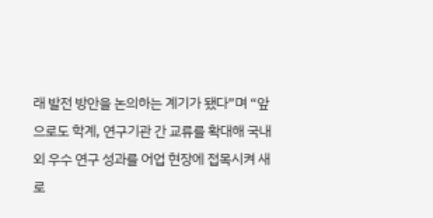래 발전 방안을 논의하는 계기가 됐다”며 “앞으로도 학계, 연구기관 간 교류를 확대해 국내외 우수 연구 성과를 어업 현장에 접목시켜 새로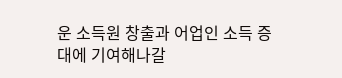운 소득원 창출과 어업인 소득 증대에 기여해나갈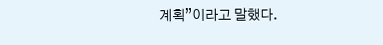계획”이라고 말했다.